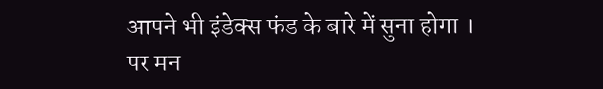आपने भी इंडेक्स फंड के बारे में सुना होगा । पर मन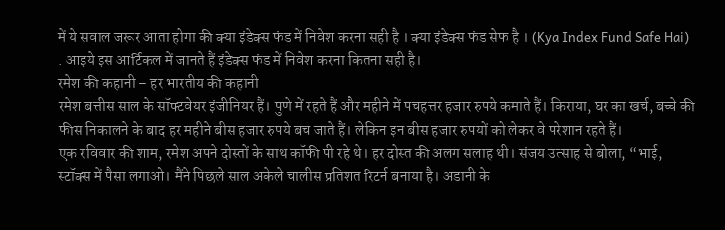में ये सवाल जरूर आता होगा की क्या इंडेक्स फंड में निवेश करना सही है । क्या इंडेक्स फंड सेफ है । (Kya Index Fund Safe Hai) . आइये इस आर्टिकल में जानते हैं इंडेक्स फंड में निवेश करना कितना सही है।
रमेश की कहानी – हर भारतीय की कहानी
रमेश बत्तीस साल के सॉफ्टवेयर इंजीनियर हैं। पुणे में रहते हैं और महीने में पचहत्तर हजार रुपये कमाते हैं। किराया, घर का खर्च, बच्चे की फीस निकालने के बाद हर महीने बीस हजार रुपये बच जाते हैं। लेकिन इन बीस हजार रुपयों को लेकर वे परेशान रहते हैं।
एक रविवार की शाम, रमेश अपने दोस्तों के साथ कॉफी पी रहे थे। हर दोस्त की अलग सलाह थी। संजय उत्साह से बोला, “भाई, स्टॉक्स में पैसा लगाओ। मैंने पिछले साल अकेले चालीस प्रतिशत रिटर्न बनाया है। अडानी के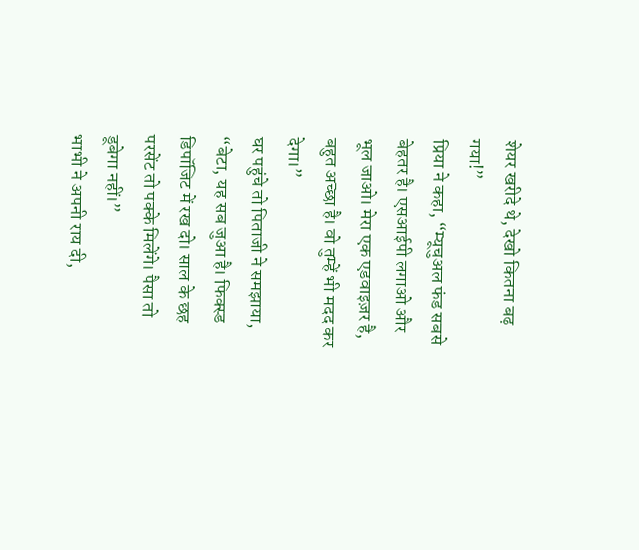शेयर खरीदे थे, देखो कितना बढ़ गया!”
प्रिया ने कहा, “म्यूचुअल फंड सबसे बेहतर है। एसआईपी लगाओ और भूल जाओ। मेरा एक एडवाइज़र है, बहुत अच्छा है। वो तुम्हें भी मदद कर देगा।”
घर पहुंचे तो पिताजी ने समझाया, “बेटा, यह सब जुआ है। फिक्स्ड डिपॉजिट में रख दो। साल के छह परसेंट तो पक्के मिलेंगे। पैसा तो डूबेगा नहीं।”
भाभी ने अपनी राय दी,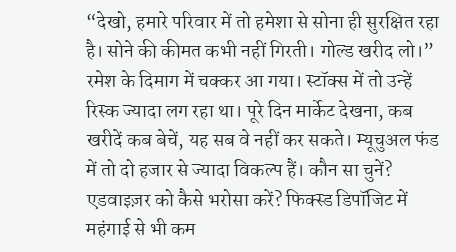“देखो, हमारे परिवार में तो हमेशा से सोना ही सुरक्षित रहा है। सोने की कीमत कभी नहीं गिरती। गोल्ड खरीद लो।”
रमेश के दिमाग में चक्कर आ गया। स्टॉक्स में तो उन्हें रिस्क ज्यादा लग रहा था। पूरे दिन मार्केट देखना, कब खरीदें कब बेचें, यह सब वे नहीं कर सकते। म्यूचुअल फंड में तो दो हजार से ज्यादा विकल्प हैं। कौन सा चुनें? एडवाइज़र को कैसे भरोसा करें? फिक्स्ड डिपॉजिट में महंगाई से भी कम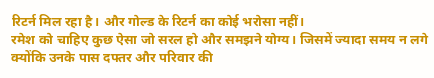रिटर्न मिल रहा है। और गोल्ड के रिटर्न का कोई भरोसा नहीं।
रमेश को चाहिए कुछ ऐसा जो सरल हो और समझने योग्य। जिसमें ज्यादा समय न लगे क्योंकि उनके पास दफ्तर और परिवार की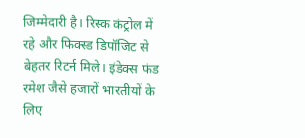जिम्मेदारी है। रिस्क कंट्रोल में रहे और फिक्स्ड डिपॉजिट से बेहतर रिटर्न मिले। इंडेक्स फंड रमेश जैसे हजारों भारतीयों के लिए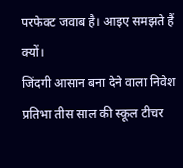परफेक्ट जवाब है। आइए समझते हैं क्यों।
जिंदगी आसान बना देने वाला निवेश
प्रतिभा तीस साल की स्कूल टीचर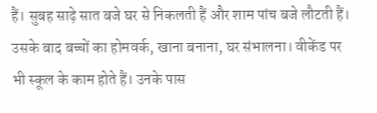हैं। सुबह साढ़े सात बजे घर से निकलती हैं और शाम पांच बजे लौटती हैं। उसके बाद बच्चों का होमवर्क, खाना बनाना, घर संभालना। वीकेंड पर भी स्कूल के काम होते हैं। उनके पास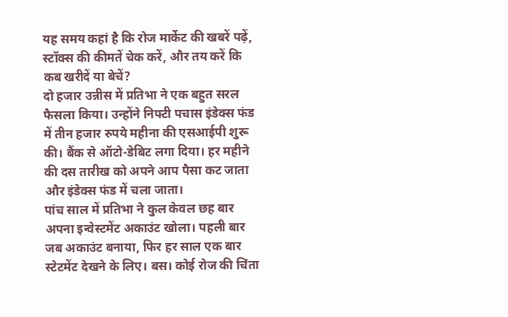यह समय कहां है कि रोज मार्केट की खबरें पढ़ें, स्टॉक्स की कीमतें चेक करें, और तय करें कि कब खरीदें या बेचें?
दो हजार उन्नीस में प्रतिभा ने एक बहुत सरल फैसला किया। उन्होंने निफ्टी पचास इंडेक्स फंड में तीन हजार रुपये महीना की एसआईपी शुरू की। बैंक से ऑटो-डेबिट लगा दिया। हर महीने की दस तारीख को अपने आप पैसा कट जाता और इंडेक्स फंड में चला जाता।
पांच साल में प्रतिभा ने कुल केवल छह बार अपना इन्वेस्टमेंट अकाउंट खोला। पहली बार जब अकाउंट बनाया, फिर हर साल एक बार स्टेटमेंट देखने के लिए। बस। कोई रोज की चिंता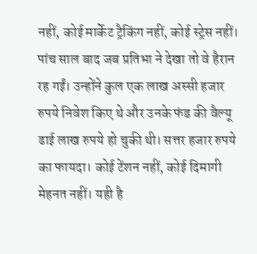नहीं, कोई मार्केट ट्रैकिंग नहीं, कोई स्ट्रेस नहीं।
पांच साल बाद जब प्रतिभा ने देखा तो वे हैरान रह गईं। उन्होंने कुल एक लाख अस्सी हजार रुपये निवेश किए थे और उनके फंड की वैल्यू ढाई लाख रुपये हो चुकी थी। सत्तर हजार रुपये का फायदा। कोई टेंशन नहीं, कोई दिमागी मेहनत नहीं। यही है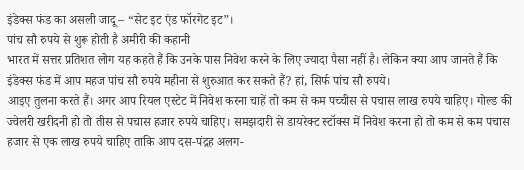इंडेक्स फंड का असली जादू – “सेट इट एंड फॉरगेट इट”।
पांच सौ रुपये से शुरू होती है अमीरी की कहानी
भारत में सत्तर प्रतिशत लोग यह कहते हैं कि उनके पास निवेश करने के लिए ज्यादा पैसा नहीं है। लेकिन क्या आप जानते हैं कि इंडेक्स फंड में आप महज पांच सौ रुपये महीना से शुरुआत कर सकते हैं? हां, सिर्फ पांच सौ रुपये।
आइए तुलना करते हैं। अगर आप रियल एस्टेट में निवेश करना चाहें तो कम से कम पच्चीस से पचास लाख रुपये चाहिए। गोल्ड की ज्वेलरी खरीदनी हो तो तीस से पचास हजार रुपये चाहिए। समझदारी से डायरेक्ट स्टॉक्स में निवेश करना हो तो कम से कम पचास हजार से एक लाख रुपये चाहिए ताकि आप दस-पंद्रह अलग-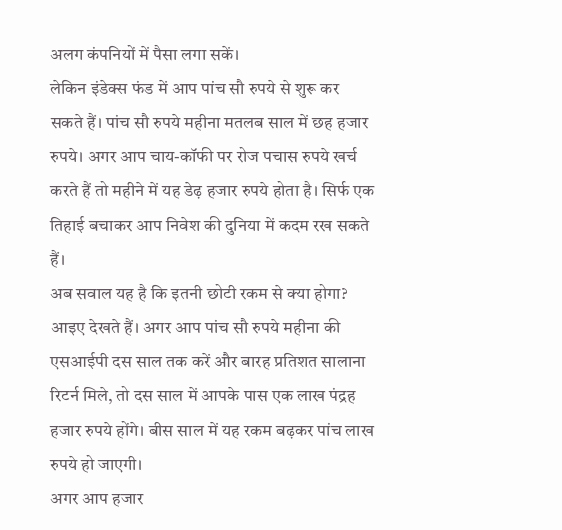अलग कंपनियों में पैसा लगा सकें।
लेकिन इंडेक्स फंड में आप पांच सौ रुपये से शुरू कर सकते हैं। पांच सौ रुपये महीना मतलब साल में छह हजार रुपये। अगर आप चाय-कॉफी पर रोज पचास रुपये खर्च करते हैं तो महीने में यह डेढ़ हजार रुपये होता है। सिर्फ एक तिहाई बचाकर आप निवेश की दुनिया में कदम रख सकते हैं।
अब सवाल यह है कि इतनी छोटी रकम से क्या होगा? आइए देखते हैं। अगर आप पांच सौ रुपये महीना की एसआईपी दस साल तक करें और बारह प्रतिशत सालाना रिटर्न मिले, तो दस साल में आपके पास एक लाख पंद्रह हजार रुपये होंगे। बीस साल में यह रकम बढ़कर पांच लाख रुपये हो जाएगी।
अगर आप हजार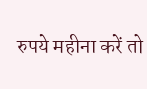रुपये महीना करें तो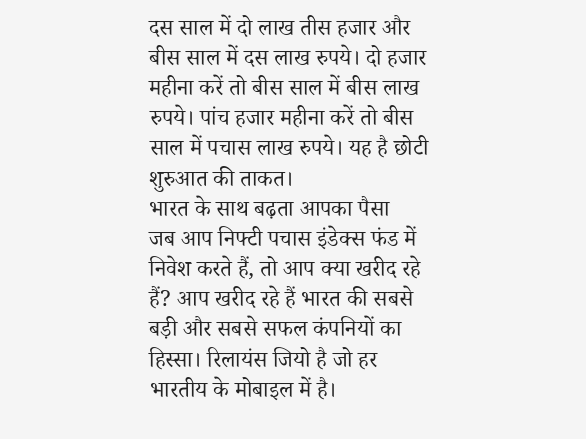दस साल में दो लाख तीस हजार और बीस साल में दस लाख रुपये। दो हजार महीना करें तो बीस साल में बीस लाख रुपये। पांच हजार महीना करें तो बीस साल में पचास लाख रुपये। यह है छोटी शुरुआत की ताकत।
भारत के साथ बढ़ता आपका पैसा
जब आप निफ्टी पचास इंडेक्स फंड में निवेश करते हैं, तो आप क्या खरीद रहे हैं? आप खरीद रहे हैं भारत की सबसे बड़ी और सबसे सफल कंपनियों का हिस्सा। रिलायंस जियो है जो हर भारतीय के मोबाइल में है।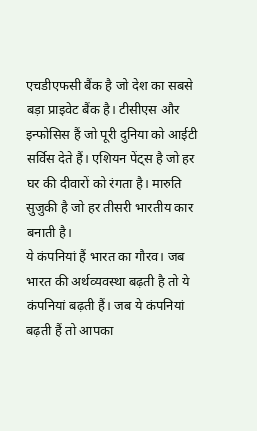एचडीएफसी बैंक है जो देश का सबसे बड़ा प्राइवेट बैंक है। टीसीएस और इन्फोसिस हैं जो पूरी दुनिया को आईटी सर्विस देते हैं। एशियन पेंट्स है जो हर घर की दीवारों को रंगता है। मारुति सुजुकी है जो हर तीसरी भारतीय कार बनाती है।
ये कंपनियां हैं भारत का गौरव। जब भारत की अर्थव्यवस्था बढ़ती है तो ये कंपनियां बढ़ती हैं। जब ये कंपनियां बढ़ती हैं तो आपका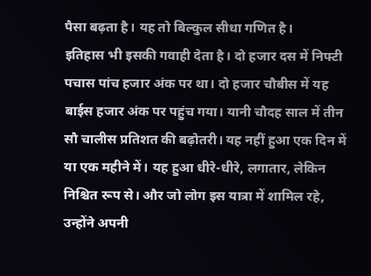पैसा बढ़ता है। यह तो बिल्कुल सीधा गणित है।
इतिहास भी इसकी गवाही देता है। दो हजार दस में निफ्टी पचास पांच हजार अंक पर था। दो हजार चौबीस में यह बाईस हजार अंक पर पहुंच गया। यानी चौदह साल में तीन सौ चालीस प्रतिशत की बढ़ोतरी। यह नहीं हुआ एक दिन में या एक महीने में। यह हुआ धीरे-धीरे, लगातार, लेकिन निश्चित रूप से। और जो लोग इस यात्रा में शामिल रहे, उन्होंने अपनी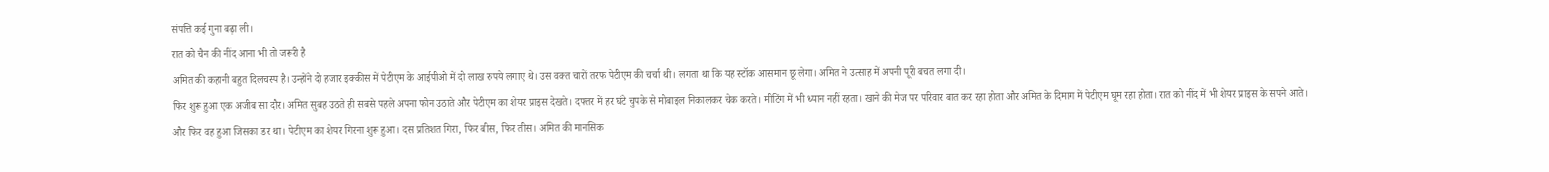संपत्ति कई गुना बढ़ा ली।
रात को चैन की नींद आना भी तो जरूरी है
अमित की कहानी बहुत दिलचस्प है। उन्होंने दो हजार इक्कीस में पेटीएम के आईपीओ में दो लाख रुपये लगाए थे। उस वक्त चारों तरफ पेटीएम की चर्चा थी। लगता था कि यह स्टॉक आसमान छू लेगा। अमित ने उत्साह में अपनी पूरी बचत लगा दी।
फिर शुरू हुआ एक अजीब सा दौर। अमित सुबह उठते ही सबसे पहले अपना फोन उठाते और पेटीएम का शेयर प्राइस देखते। दफ्तर में हर घंटे चुपके से मोबाइल निकालकर चेक करते। मीटिंग में भी ध्यान नहीं रहता। खाने की मेज पर परिवार बात कर रहा होता और अमित के दिमाग में पेटीएम घूम रहा होता। रात को नींद में भी शेयर प्राइस के सपने आते।
और फिर वह हुआ जिसका डर था। पेटीएम का शेयर गिरना शुरू हुआ। दस प्रतिशत गिरा, फिर बीस, फिर तीस। अमित की मानसिक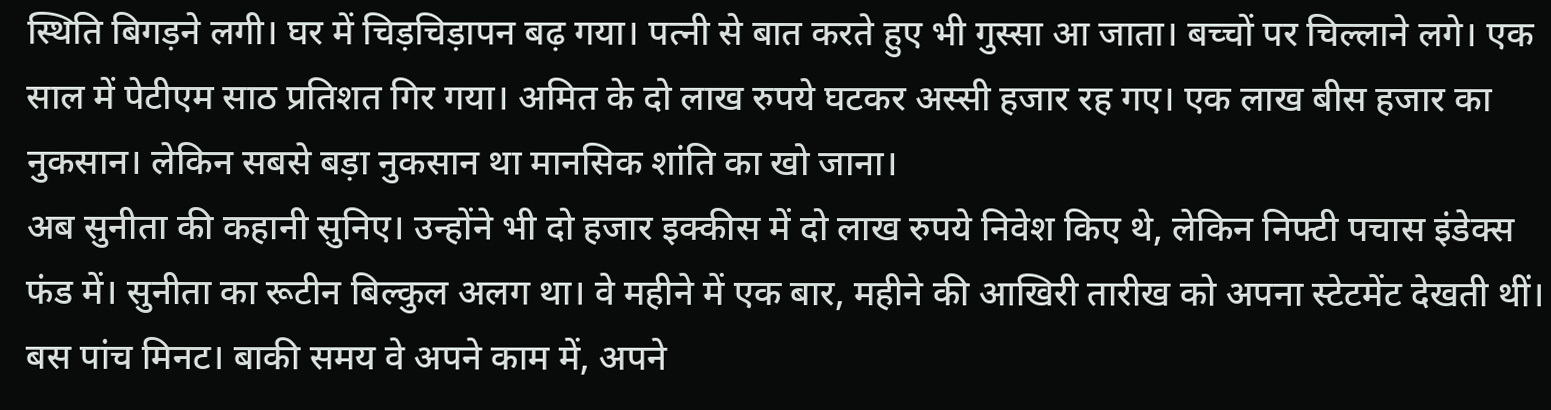स्थिति बिगड़ने लगी। घर में चिड़चिड़ापन बढ़ गया। पत्नी से बात करते हुए भी गुस्सा आ जाता। बच्चों पर चिल्लाने लगे। एक साल में पेटीएम साठ प्रतिशत गिर गया। अमित के दो लाख रुपये घटकर अस्सी हजार रह गए। एक लाख बीस हजार का नुकसान। लेकिन सबसे बड़ा नुकसान था मानसिक शांति का खो जाना।
अब सुनीता की कहानी सुनिए। उन्होंने भी दो हजार इक्कीस में दो लाख रुपये निवेश किए थे, लेकिन निफ्टी पचास इंडेक्स फंड में। सुनीता का रूटीन बिल्कुल अलग था। वे महीने में एक बार, महीने की आखिरी तारीख को अपना स्टेटमेंट देखती थीं। बस पांच मिनट। बाकी समय वे अपने काम में, अपने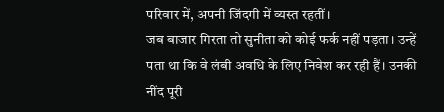परिवार में, अपनी जिंदगी में व्यस्त रहतीं।
जब बाजार गिरता तो सुनीता को कोई फर्क नहीं पड़ता। उन्हें पता था कि वे लंबी अवधि के लिए निवेश कर रही हैं। उनकी नींद पूरी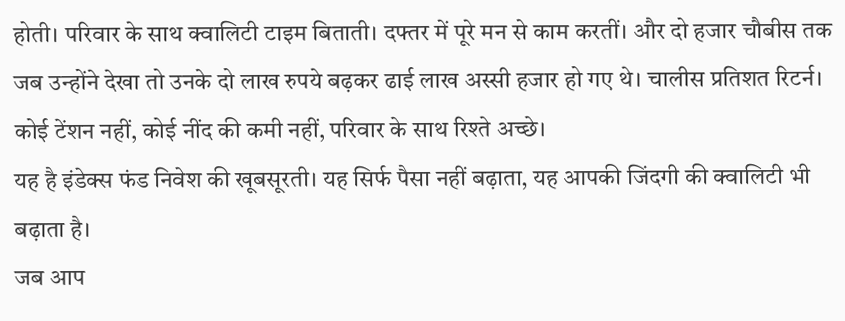होती। परिवार के साथ क्वालिटी टाइम बिताती। दफ्तर में पूरे मन से काम करतीं। और दो हजार चौबीस तक जब उन्होंने देखा तो उनके दो लाख रुपये बढ़कर ढाई लाख अस्सी हजार हो गए थे। चालीस प्रतिशत रिटर्न। कोई टेंशन नहीं, कोई नींद की कमी नहीं, परिवार के साथ रिश्ते अच्छे।
यह है इंडेक्स फंड निवेश की खूबसूरती। यह सिर्फ पैसा नहीं बढ़ाता, यह आपकी जिंदगी की क्वालिटी भी बढ़ाता है।
जब आप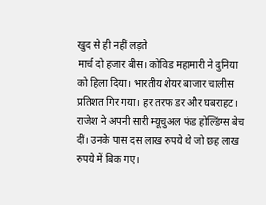खुद से ही नहीं लड़ते
मार्च दो हजार बीस। कोविड महामारी ने दुनिया को हिला दिया। भारतीय शेयर बाजार चालीस प्रतिशत गिर गया। हर तरफ डर और घबराहट। राजेश ने अपनी सारी म्यूचुअल फंड होल्डिंग्स बेच दीं। उनके पास दस लाख रुपये थे जो छह लाख रुपये में बिक गए।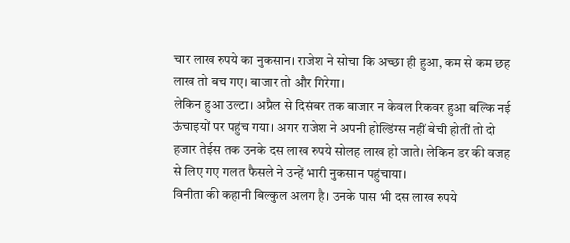चार लाख रुपये का नुकसान। राजेश ने सोचा कि अच्छा ही हुआ, कम से कम छह लाख तो बच गए। बाजार तो और गिरेगा।
लेकिन हुआ उल्टा। अप्रैल से दिसंबर तक बाजार न केवल रिकवर हुआ बल्कि नई ऊंचाइयों पर पहुंच गया। अगर राजेश ने अपनी होल्डिंग्स नहीं बेची होतीं तो दो हजार तेईस तक उनके दस लाख रुपये सोलह लाख हो जाते। लेकिन डर की वजह से लिए गए गलत फैसले ने उन्हें भारी नुकसान पहुंचाया।
विनीता की कहानी बिल्कुल अलग है। उनके पास भी दस लाख रुपये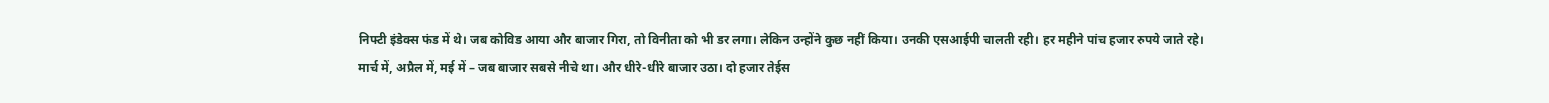निफ्टी इंडेक्स फंड में थे। जब कोविड आया और बाजार गिरा, तो विनीता को भी डर लगा। लेकिन उन्होंने कुछ नहीं किया। उनकी एसआईपी चालती रही। हर महीने पांच हजार रुपये जाते रहे। मार्च में, अप्रैल में, मई में – जब बाजार सबसे नीचे था। और धीरे-धीरे बाजार उठा। दो हजार तेईस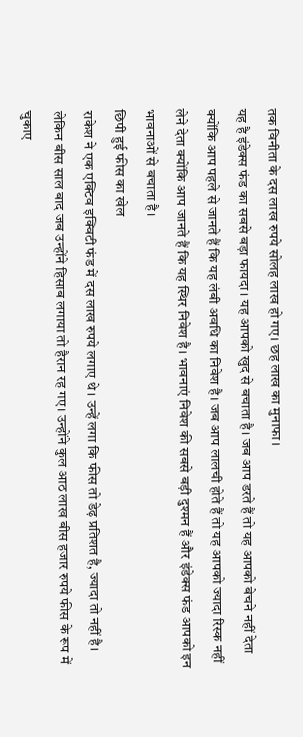तक विनीता के दस लाख रुपये सोलह लाख हो गए। छह लाख का मुनाफा।
यह है इंडेक्स फंड का सबसे बड़ा फायदा। यह आपको खुद से बचाता है। जब आप डरते हैं तो यह आपको बेचने नहीं देता क्योंकि आप पहले से जानते हैं कि यह लंबी अवधि का निवेश है। जब आप लालची होते हैं तो यह आपको ज्यादा रिस्क नहीं लेने देता क्योंकि आप जानते हैं कि यह स्थिर निवेश है। भावनाएं निवेश की सबसे बड़ी दुश्मन हैं और इंडेक्स फंड आपको इन भावनाओं से बचाता है।
छिपी हुई फीस का खेल
राकेश ने एक एक्टिव इक्विटी फंड में दस लाख रुपये लगाए थे। उन्हें लगा कि फीस तो डेढ़ प्रतिशत है, ज्यादा तो नहीं है। लेकिन बीस साल बाद जब उन्होंने हिसाब लगाया तो हैरान रह गए। उन्होंने कुल आठ लाख बीस हजार रुपये फीस के रूप में चुकाए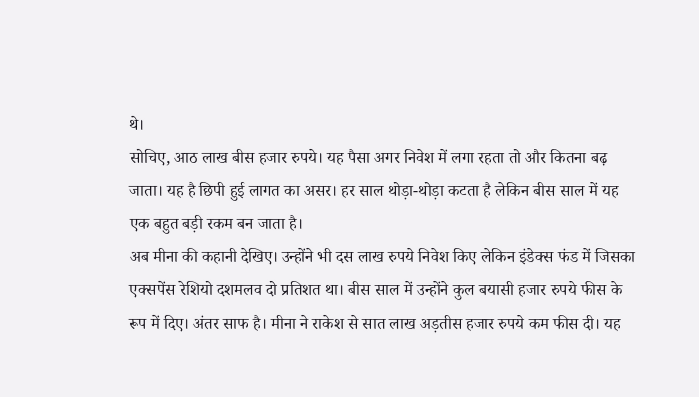थे।
सोचिए, आठ लाख बीस हजार रुपये। यह पैसा अगर निवेश में लगा रहता तो और कितना बढ़ जाता। यह है छिपी हुई लागत का असर। हर साल थोड़ा-थोड़ा कटता है लेकिन बीस साल में यह एक बहुत बड़ी रकम बन जाता है।
अब मीना की कहानी देखिए। उन्होंने भी दस लाख रुपये निवेश किए लेकिन इंडेक्स फंड में जिसका एक्सपेंस रेशियो दशमलव दो प्रतिशत था। बीस साल में उन्होंने कुल बयासी हजार रुपये फीस के रूप में दिए। अंतर साफ है। मीना ने राकेश से सात लाख अड़तीस हजार रुपये कम फीस दी। यह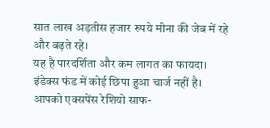सात लाख अड़तीस हजार रुपये मीना की जेब में रहे और बढ़ते रहे।
यह है पारदर्शिता और कम लागत का फायदा। इंडेक्स फंड में कोई छिपा हुआ चार्ज नहीं है। आपको एक्सपेंस रेशियो साफ-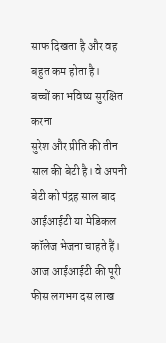साफ दिखता है और वह बहुत कम होता है।
बच्चों का भविष्य सुरक्षित करना
सुरेश और प्रीति की तीन साल की बेटी है। वे अपनी बेटी को पंद्रह साल बाद आईआईटी या मेडिकल कॉलेज भेजना चाहते हैं। आज आईआईटी की पूरी फीस लगभग दस लाख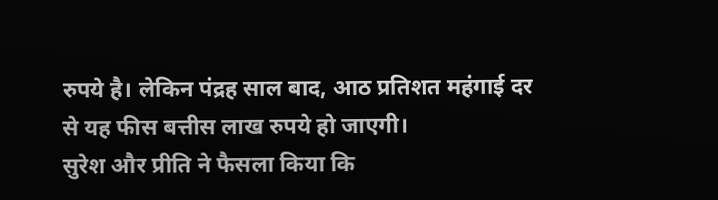रुपये है। लेकिन पंद्रह साल बाद, आठ प्रतिशत महंगाई दर से यह फीस बत्तीस लाख रुपये हो जाएगी।
सुरेश और प्रीति ने फैसला किया कि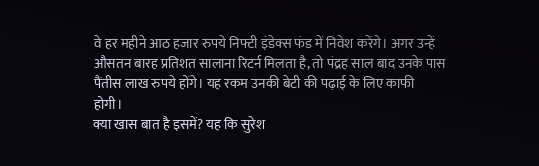वे हर महीने आठ हजार रुपये निफ्टी इंडेक्स फंड में निवेश करेंगे। अगर उन्हें औसतन बारह प्रतिशत सालाना रिटर्न मिलता है, तो पंद्रह साल बाद उनके पास पैंतीस लाख रुपये होंगे। यह रकम उनकी बेटी की पढ़ाई के लिए काफी होगी।
क्या खास बात है इसमें? यह कि सुरेश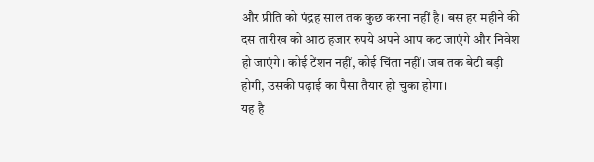और प्रीति को पंद्रह साल तक कुछ करना नहीं है। बस हर महीने की दस तारीख को आठ हजार रुपये अपने आप कट जाएंगे और निवेश हो जाएंगे। कोई टेंशन नहीं, कोई चिंता नहीं। जब तक बेटी बड़ी होगी, उसकी पढ़ाई का पैसा तैयार हो चुका होगा।
यह है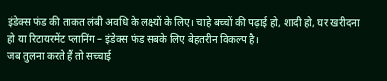इंडेक्स फंड की ताकत लंबी अवधि के लक्ष्यों के लिए। चाहे बच्चों की पढ़ाई हो, शादी हो, घर खरीदना हो या रिटायरमेंट प्लानिंग – इंडेक्स फंड सबके लिए बेहतरीन विकल्प है।
जब तुलना करते हैं तो सच्चाई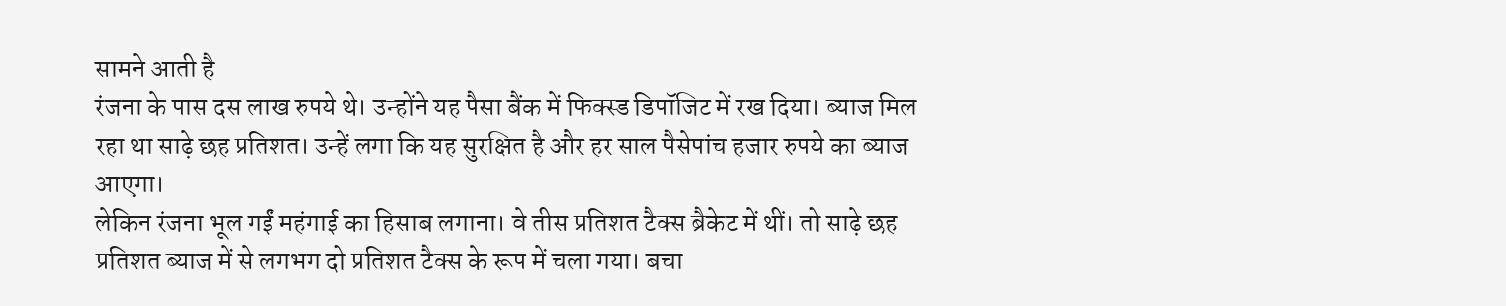सामने आती है
रंजना के पास दस लाख रुपये थे। उन्होंने यह पैसा बैंक में फिक्स्ड डिपॉजिट में रख दिया। ब्याज मिल रहा था साढ़े छह प्रतिशत। उन्हें लगा कि यह सुरक्षित है और हर साल पैसेपांच हजार रुपये का ब्याज आएगा।
लेकिन रंजना भूल गईं महंगाई का हिसाब लगाना। वे तीस प्रतिशत टैक्स ब्रैकेट में थीं। तो साढ़े छह प्रतिशत ब्याज में से लगभग दो प्रतिशत टैक्स के रूप में चला गया। बचा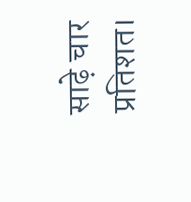साढ़े चार प्रतिशत।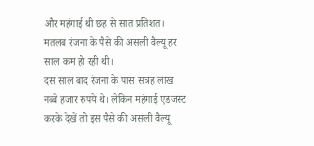और महंगाई थी छह से सात प्रतिशत। मतलब रंजना के पैसे की असली वैल्यू हर साल कम हो रही थी।
दस साल बाद रंजना के पास सत्रह लाख नब्बे हजार रुपये थे। लेकिन महंगाई एडजस्ट करके देखें तो इस पैसे की असली वैल्यू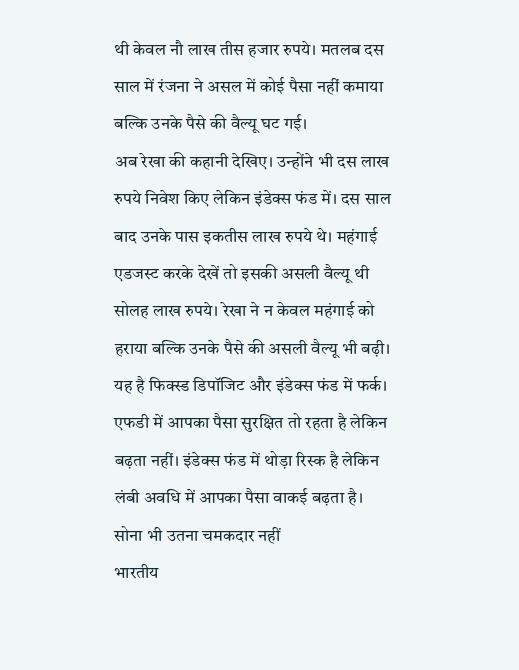थी केवल नौ लाख तीस हजार रुपये। मतलब दस साल में रंजना ने असल में कोई पैसा नहीं कमाया बल्कि उनके पैसे की वैल्यू घट गई।
अब रेखा की कहानी देखिए। उन्होंने भी दस लाख रुपये निवेश किए लेकिन इंडेक्स फंड में। दस साल बाद उनके पास इकतीस लाख रुपये थे। महंगाई एडजस्ट करके देखें तो इसकी असली वैल्यू थी सोलह लाख रुपये। रेखा ने न केवल महंगाई को हराया बल्कि उनके पैसे की असली वैल्यू भी बढ़ी।
यह है फिक्स्ड डिपॉजिट और इंडेक्स फंड में फर्क। एफडी में आपका पैसा सुरक्षित तो रहता है लेकिन बढ़ता नहीं। इंडेक्स फंड में थोड़ा रिस्क है लेकिन लंबी अवधि में आपका पैसा वाकई बढ़ता है।
सोना भी उतना चमकदार नहीं
भारतीय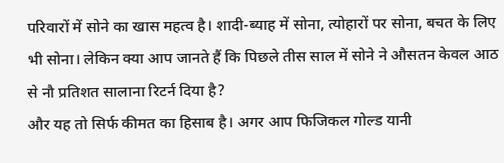परिवारों में सोने का खास महत्व है। शादी-ब्याह में सोना, त्योहारों पर सोना, बचत के लिए भी सोना। लेकिन क्या आप जानते हैं कि पिछले तीस साल में सोने ने औसतन केवल आठ से नौ प्रतिशत सालाना रिटर्न दिया है?
और यह तो सिर्फ कीमत का हिसाब है। अगर आप फिजिकल गोल्ड यानी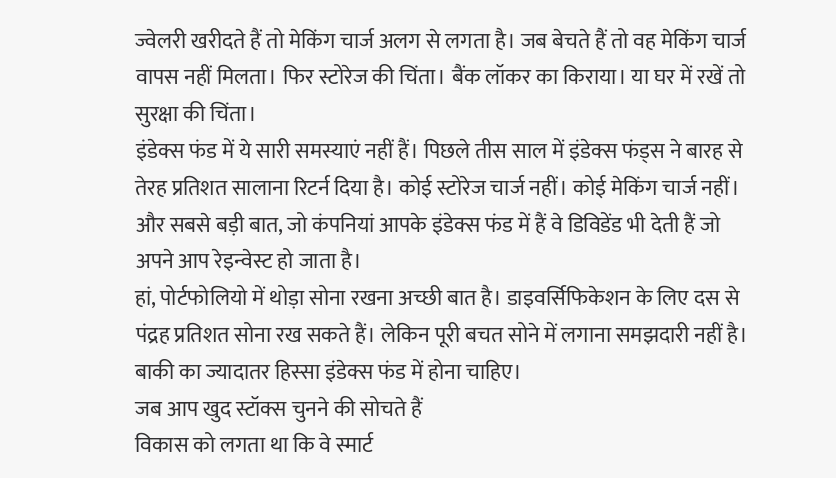ज्वेलरी खरीदते हैं तो मेकिंग चार्ज अलग से लगता है। जब बेचते हैं तो वह मेकिंग चार्ज वापस नहीं मिलता। फिर स्टोरेज की चिंता। बैंक लॉकर का किराया। या घर में रखें तो सुरक्षा की चिंता।
इंडेक्स फंड में ये सारी समस्याएं नहीं हैं। पिछले तीस साल में इंडेक्स फंड्स ने बारह से तेरह प्रतिशत सालाना रिटर्न दिया है। कोई स्टोरेज चार्ज नहीं। कोई मेकिंग चार्ज नहीं। और सबसे बड़ी बात, जो कंपनियां आपके इंडेक्स फंड में हैं वे डिविडेंड भी देती हैं जो अपने आप रेइन्वेस्ट हो जाता है।
हां, पोर्टफोलियो में थोड़ा सोना रखना अच्छी बात है। डाइवर्सिफिकेशन के लिए दस से पंद्रह प्रतिशत सोना रख सकते हैं। लेकिन पूरी बचत सोने में लगाना समझदारी नहीं है। बाकी का ज्यादातर हिस्सा इंडेक्स फंड में होना चाहिए।
जब आप खुद स्टॉक्स चुनने की सोचते हैं
विकास को लगता था कि वे स्मार्ट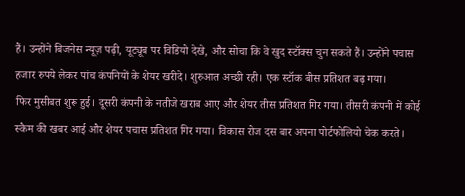हैं। उन्होंने बिजनेस न्यूज़ पढ़ी, यूट्यूब पर विडियो देखे, और सोचा कि वे खुद स्टॉक्स चुन सकते हैं। उन्होंने पचास हजार रुपये लेकर पांच कंपनियों के शेयर खरीदे। शुरुआत अच्छी रही। एक स्टॉक बीस प्रतिशत बढ़ गया।
फिर मुसीबत शुरू हुई। दूसरी कंपनी के नतीजे खराब आए और शेयर तीस प्रतिशत गिर गया। तीसरी कंपनी में कोई स्कैम की खबर आई और शेयर पचास प्रतिशत गिर गया। विकास रोज दस बार अपना पोर्टफोलियो चेक करते।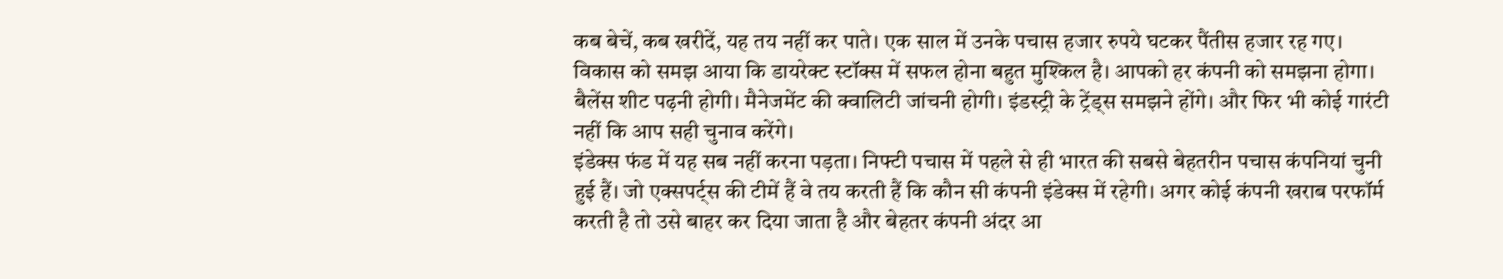कब बेचें, कब खरीदें, यह तय नहीं कर पाते। एक साल में उनके पचास हजार रुपये घटकर पैंतीस हजार रह गए।
विकास को समझ आया कि डायरेक्ट स्टॉक्स में सफल होना बहुत मुश्किल है। आपको हर कंपनी को समझना होगा। बैलेंस शीट पढ़नी होगी। मैनेजमेंट की क्वालिटी जांचनी होगी। इंडस्ट्री के ट्रेंड्स समझने होंगे। और फिर भी कोई गारंटी नहीं कि आप सही चुनाव करेंगे।
इंडेक्स फंड में यह सब नहीं करना पड़ता। निफ्टी पचास में पहले से ही भारत की सबसे बेहतरीन पचास कंपनियां चुनी हुई हैं। जो एक्सपर्ट्स की टीमें हैं वे तय करती हैं कि कौन सी कंपनी इंडेक्स में रहेगी। अगर कोई कंपनी खराब परफॉर्म करती है तो उसे बाहर कर दिया जाता है और बेहतर कंपनी अंदर आ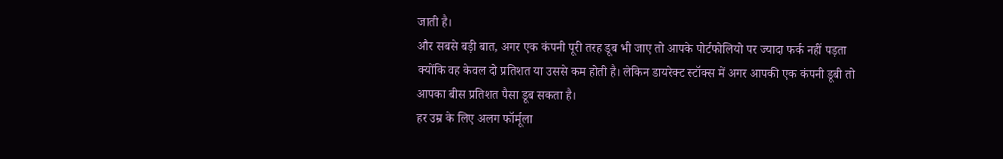जाती है।
और सबसे बड़ी बात, अगर एक कंपनी पूरी तरह डूब भी जाए तो आपके पोर्टफोलियो पर ज्यादा फर्क नहीं पड़ता क्योंकि वह केवल दो प्रतिशत या उससे कम होती है। लेकिन डायरेक्ट स्टॉक्स में अगर आपकी एक कंपनी डूबी तो आपका बीस प्रतिशत पैसा डूब सकता है।
हर उम्र के लिए अलग फॉर्मूला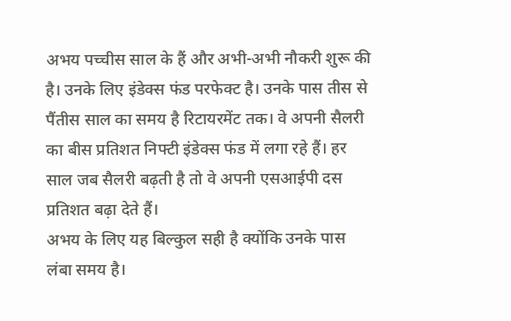अभय पच्चीस साल के हैं और अभी-अभी नौकरी शुरू की है। उनके लिए इंडेक्स फंड परफेक्ट है। उनके पास तीस से पैंतीस साल का समय है रिटायरमेंट तक। वे अपनी सैलरी का बीस प्रतिशत निफ्टी इंडेक्स फंड में लगा रहे हैं। हर साल जब सैलरी बढ़ती है तो वे अपनी एसआईपी दस प्रतिशत बढ़ा देते हैं।
अभय के लिए यह बिल्कुल सही है क्योंकि उनके पास लंबा समय है।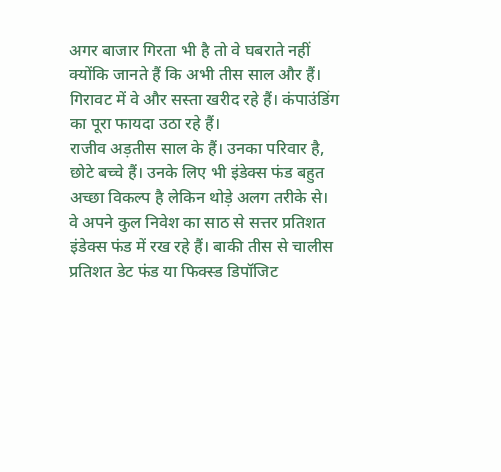अगर बाजार गिरता भी है तो वे घबराते नहीं क्योंकि जानते हैं कि अभी तीस साल और हैं। गिरावट में वे और सस्ता खरीद रहे हैं। कंपाउंडिंग का पूरा फायदा उठा रहे हैं।
राजीव अड़तीस साल के हैं। उनका परिवार है, छोटे बच्चे हैं। उनके लिए भी इंडेक्स फंड बहुत अच्छा विकल्प है लेकिन थोड़े अलग तरीके से। वे अपने कुल निवेश का साठ से सत्तर प्रतिशत इंडेक्स फंड में रख रहे हैं। बाकी तीस से चालीस प्रतिशत डेट फंड या फिक्स्ड डिपॉजिट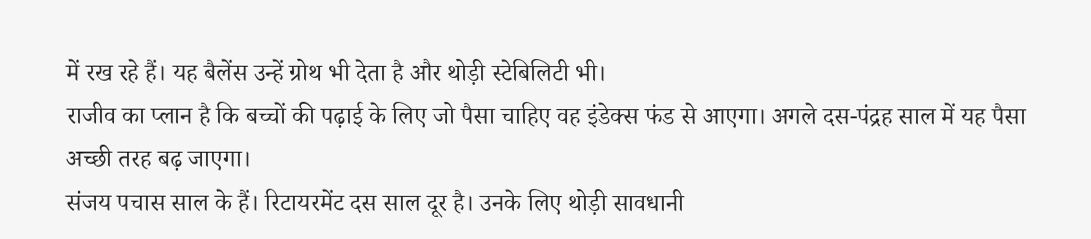में रख रहे हैं। यह बैलेंस उन्हें ग्रोथ भी देता है और थोड़ी स्टेबिलिटी भी।
राजीव का प्लान है कि बच्चों की पढ़ाई के लिए जो पैसा चाहिए वह इंडेक्स फंड से आएगा। अगले दस-पंद्रह साल में यह पैसा अच्छी तरह बढ़ जाएगा।
संजय पचास साल के हैं। रिटायरमेंट दस साल दूर है। उनके लिए थोड़ी सावधानी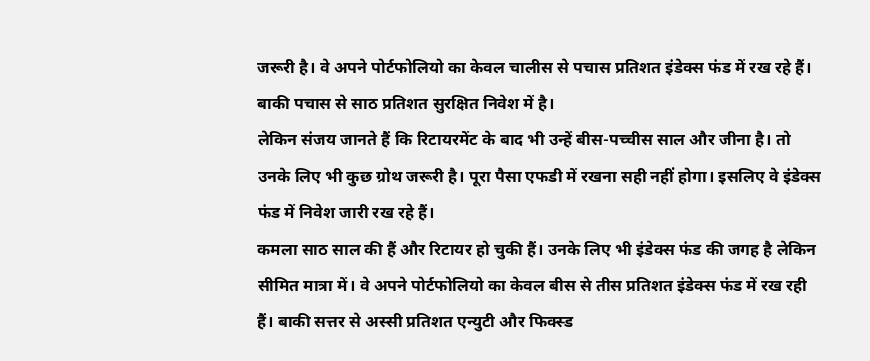जरूरी है। वे अपने पोर्टफोलियो का केवल चालीस से पचास प्रतिशत इंडेक्स फंड में रख रहे हैं। बाकी पचास से साठ प्रतिशत सुरक्षित निवेश में है।
लेकिन संजय जानते हैं कि रिटायरमेंट के बाद भी उन्हें बीस-पच्चीस साल और जीना है। तो उनके लिए भी कुछ ग्रोथ जरूरी है। पूरा पैसा एफडी में रखना सही नहीं होगा। इसलिए वे इंडेक्स फंड में निवेश जारी रख रहे हैं।
कमला साठ साल की हैं और रिटायर हो चुकी हैं। उनके लिए भी इंडेक्स फंड की जगह है लेकिन सीमित मात्रा में। वे अपने पोर्टफोलियो का केवल बीस से तीस प्रतिशत इंडेक्स फंड में रख रही हैं। बाकी सत्तर से अस्सी प्रतिशत एन्युटी और फिक्स्ड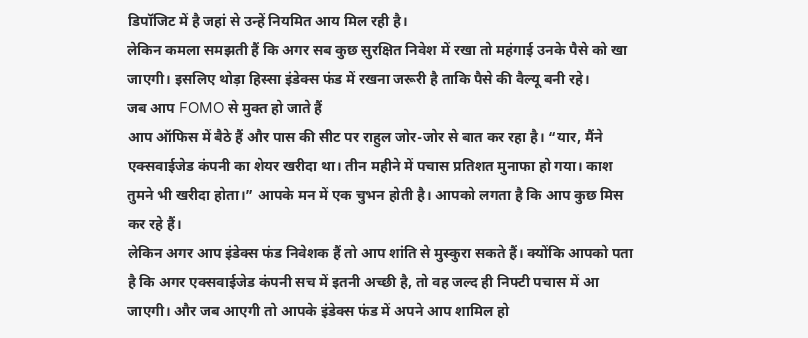डिपॉजिट में है जहां से उन्हें नियमित आय मिल रही है।
लेकिन कमला समझती हैं कि अगर सब कुछ सुरक्षित निवेश में रखा तो महंगाई उनके पैसे को खा जाएगी। इसलिए थोड़ा हिस्सा इंडेक्स फंड में रखना जरूरी है ताकि पैसे की वैल्यू बनी रहे।
जब आप FOMO से मुक्त हो जाते हैं
आप ऑफिस में बैठे हैं और पास की सीट पर राहुल जोर-जोर से बात कर रहा है। “यार, मैंने एक्सवाईजेड कंपनी का शेयर खरीदा था। तीन महीने में पचास प्रतिशत मुनाफा हो गया। काश तुमने भी खरीदा होता।” आपके मन में एक चुभन होती है। आपको लगता है कि आप कुछ मिस कर रहे हैं।
लेकिन अगर आप इंडेक्स फंड निवेशक हैं तो आप शांति से मुस्कुरा सकते हैं। क्योंकि आपको पता है कि अगर एक्सवाईजेड कंपनी सच में इतनी अच्छी है, तो वह जल्द ही निफ्टी पचास में आ जाएगी। और जब आएगी तो आपके इंडेक्स फंड में अपने आप शामिल हो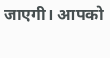जाएगी। आपको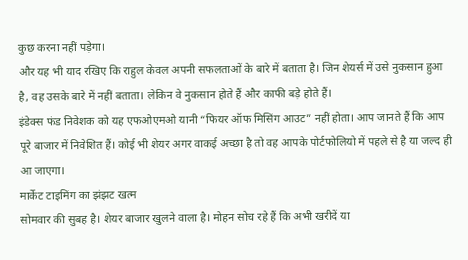कुछ करना नहीं पड़ेगा।
और यह भी याद रखिए कि राहुल केवल अपनी सफलताओं के बारे में बताता है। जिन शेयर्स में उसे नुकसान हुआ है, वह उसके बारे में नहीं बताता। लेकिन वे नुकसान होते हैं और काफी बड़े होते हैं।
इंडेक्स फंड निवेशक को यह एफओएमओ यानी “फियर ऑफ मिसिंग आउट” नहीं होता। आप जानते हैं कि आप पूरे बाजार में निवेशित हैं। कोई भी शेयर अगर वाकई अच्छा है तो वह आपके पोर्टफोलियो में पहले से है या जल्द ही आ जाएगा।
मार्केट टाइमिंग का झंझट खत्म
सोमवार की सुबह है। शेयर बाजार खुलने वाला है। मोहन सोच रहे हैं कि अभी खरीदें या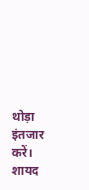थोड़ा इंतजार करें। शायद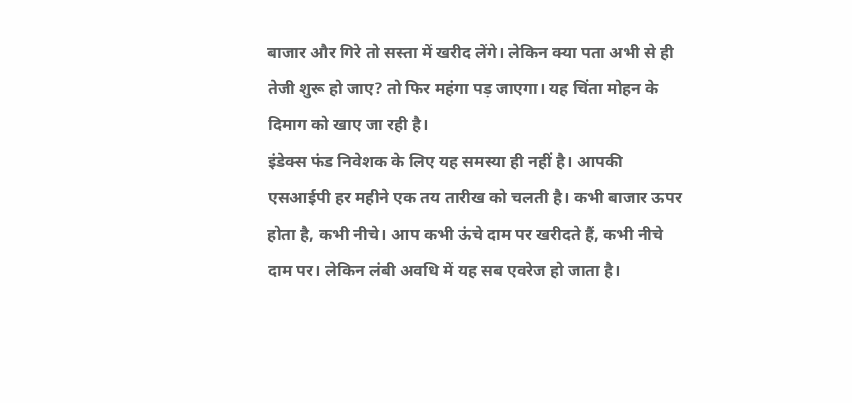बाजार और गिरे तो सस्ता में खरीद लेंगे। लेकिन क्या पता अभी से ही तेजी शुरू हो जाए? तो फिर महंगा पड़ जाएगा। यह चिंता मोहन के दिमाग को खाए जा रही है।
इंडेक्स फंड निवेशक के लिए यह समस्या ही नहीं है। आपकी एसआईपी हर महीने एक तय तारीख को चलती है। कभी बाजार ऊपर होता है, कभी नीचे। आप कभी ऊंचे दाम पर खरीदते हैं, कभी नीचे दाम पर। लेकिन लंबी अवधि में यह सब एवरेज हो जाता है।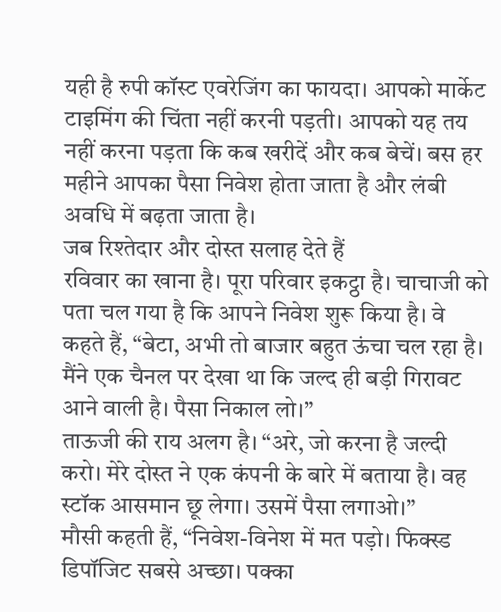यही है रुपी कॉस्ट एवरेजिंग का फायदा। आपको मार्केट टाइमिंग की चिंता नहीं करनी पड़ती। आपको यह तय नहीं करना पड़ता कि कब खरीदें और कब बेचें। बस हर महीने आपका पैसा निवेश होता जाता है और लंबी अवधि में बढ़ता जाता है।
जब रिश्तेदार और दोस्त सलाह देते हैं
रविवार का खाना है। पूरा परिवार इकट्ठा है। चाचाजी को पता चल गया है कि आपने निवेश शुरू किया है। वे कहते हैं, “बेटा, अभी तो बाजार बहुत ऊंचा चल रहा है। मैंने एक चैनल पर देखा था कि जल्द ही बड़ी गिरावट आने वाली है। पैसा निकाल लो।”
ताऊजी की राय अलग है। “अरे, जो करना है जल्दी करो। मेरे दोस्त ने एक कंपनी के बारे में बताया है। वह स्टॉक आसमान छू लेगा। उसमें पैसा लगाओ।”
मौसी कहती हैं, “निवेश-विनेश में मत पड़ो। फिक्स्ड डिपॉजिट सबसे अच्छा। पक्का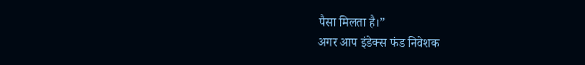पैसा मिलता है।”
अगर आप इंडेक्स फंड निवेशक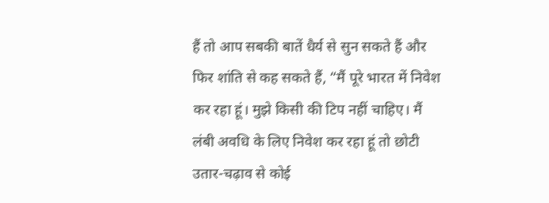हैं तो आप सबकी बातें धैर्य से सुन सकते हैं और फिर शांति से कह सकते हैं, “मैं पूरे भारत में निवेश कर रहा हूं। मुझे किसी की टिप नहीं चाहिए। मैं लंबी अवधि के लिए निवेश कर रहा हूं तो छोटी उतार-चढ़ाव से कोई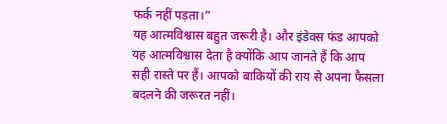फर्क नहीं पड़ता।”
यह आत्मविश्वास बहुत जरूरी है। और इंडेक्स फंड आपको यह आत्मविश्वास देता है क्योंकि आप जानते हैं कि आप सही रास्ते पर हैं। आपको बाकियों की राय से अपना फैसला बदलने की जरूरत नहीं।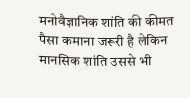मनोवैज्ञानिक शांति की कीमत
पैसा कमाना जरूरी है लेकिन मानसिक शांति उससे भी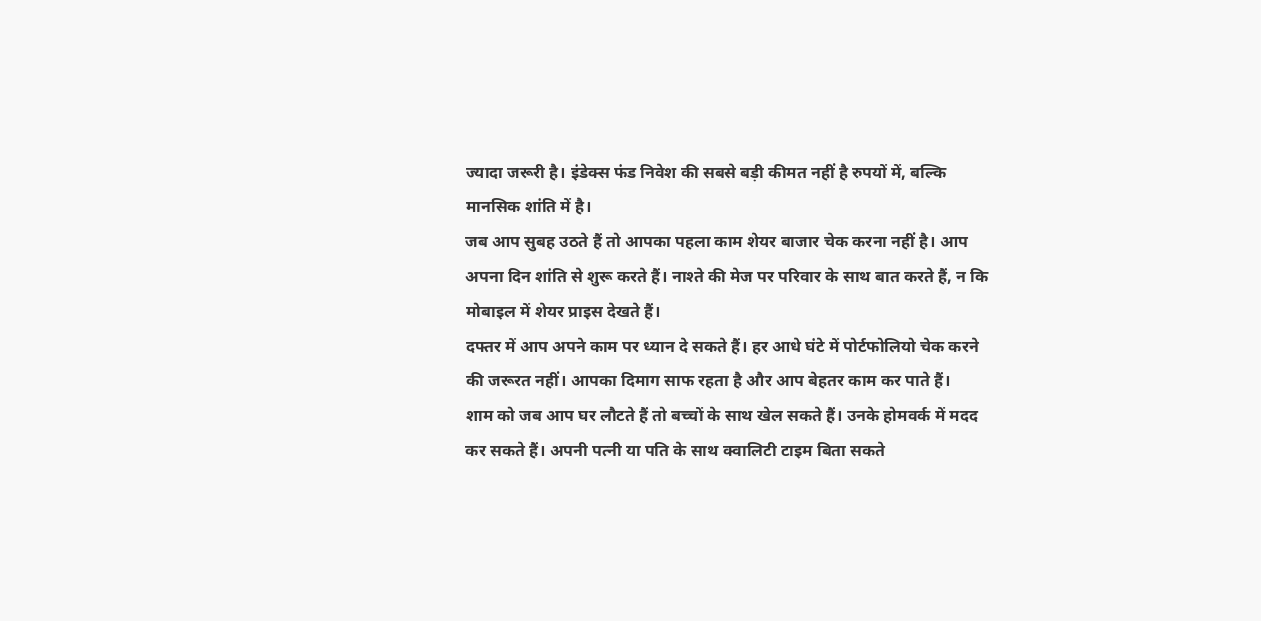ज्यादा जरूरी है। इंडेक्स फंड निवेश की सबसे बड़ी कीमत नहीं है रुपयों में, बल्कि मानसिक शांति में है।
जब आप सुबह उठते हैं तो आपका पहला काम शेयर बाजार चेक करना नहीं है। आप अपना दिन शांति से शुरू करते हैं। नाश्ते की मेज पर परिवार के साथ बात करते हैं, न कि मोबाइल में शेयर प्राइस देखते हैं।
दफ्तर में आप अपने काम पर ध्यान दे सकते हैं। हर आधे घंटे में पोर्टफोलियो चेक करने की जरूरत नहीं। आपका दिमाग साफ रहता है और आप बेहतर काम कर पाते हैं।
शाम को जब आप घर लौटते हैं तो बच्चों के साथ खेल सकते हैं। उनके होमवर्क में मदद कर सकते हैं। अपनी पत्नी या पति के साथ क्वालिटी टाइम बिता सकते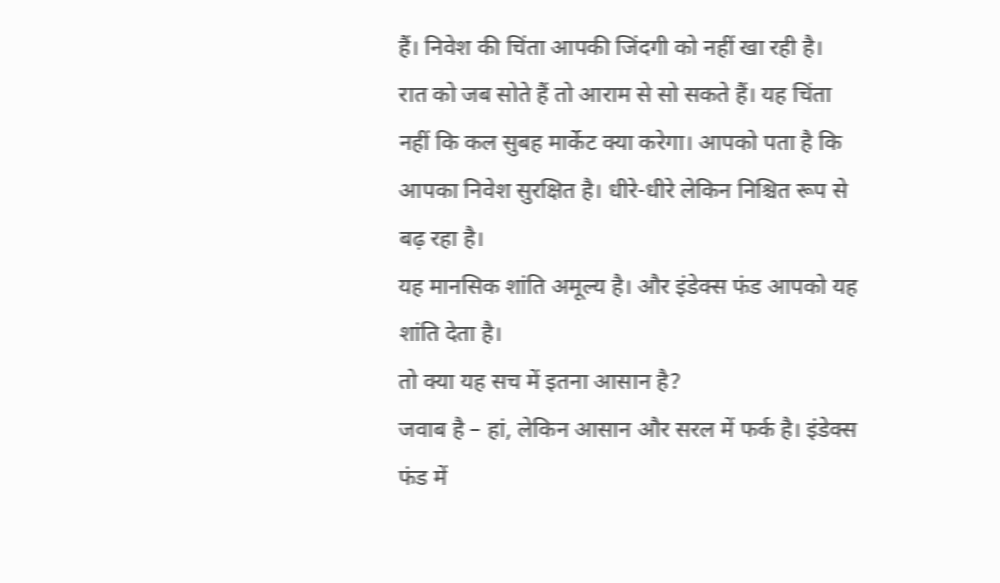हैं। निवेश की चिंता आपकी जिंदगी को नहीं खा रही है।
रात को जब सोते हैं तो आराम से सो सकते हैं। यह चिंता नहीं कि कल सुबह मार्केट क्या करेगा। आपको पता है कि आपका निवेश सुरक्षित है। धीरे-धीरे लेकिन निश्चित रूप से बढ़ रहा है।
यह मानसिक शांति अमूल्य है। और इंडेक्स फंड आपको यह शांति देता है।
तो क्या यह सच में इतना आसान है?
जवाब है – हां, लेकिन आसान और सरल में फर्क है। इंडेक्स फंड में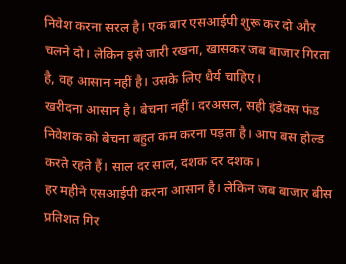निवेश करना सरल है। एक बार एसआईपी शुरू कर दो और चलने दो। लेकिन इसे जारी रखना, खासकर जब बाजार गिरता है, वह आसान नहीं है। उसके लिए धैर्य चाहिए।
खरीदना आसान है। बेचना नहीं। दरअसल, सही इंडेक्स फंड निवेशक को बेचना बहुत कम करना पड़ता है। आप बस होल्ड करते रहते हैं। साल दर साल, दशक दर दशक।
हर महीने एसआईपी करना आसान है। लेकिन जब बाजार बीस प्रतिशत गिर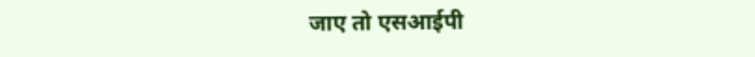जाए तो एसआईपी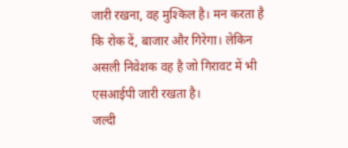जारी रखना, वह मुश्किल है। मन करता है कि रोक दें, बाजार और गिरेगा। लेकिन असली निवेशक वह है जो गिरावट में भी एसआईपी जारी रखता है।
जल्दी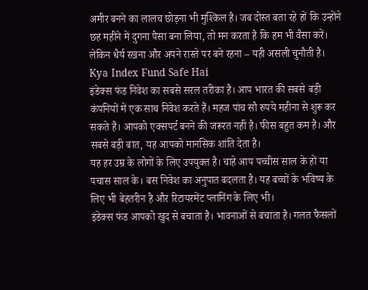अमीर बनने का लालच छोड़ना भी मुश्किल है। जब दोस्त बता रहे हों कि उन्होंने छह महीने में दुगना पैसा बना लिया, तो मन करता है कि हम भी वैसा करें। लेकिन धैर्य रखना और अपने रास्ते पर बने रहना – यही असली चुनौती है।
Kya Index Fund Safe Hai
इंडेक्स फंड निवेश का सबसे सरल तरीका है। आप भारत की सबसे बड़ी कंपनियों में एक साथ निवेश करते हैं। महज पांच सौ रुपये महीना से शुरू कर सकते हैं। आपको एक्सपर्ट बनने की जरूरत नहीं है। फीस बहुत कम है। और सबसे बड़ी बात, यह आपको मानसिक शांति देता है।
यह हर उम्र के लोगों के लिए उपयुक्त है। चाहे आप पच्चीस साल के हों या पचास साल के। बस निवेश का अनुपात बदलता है। यह बच्चों के भविष्य के लिए भी बेहतरीन है और रिटायरमेंट प्लानिंग के लिए भी।
इंडेक्स फंड आपको खुद से बचाता है। भावनाओं से बचाता है। गलत फैसलों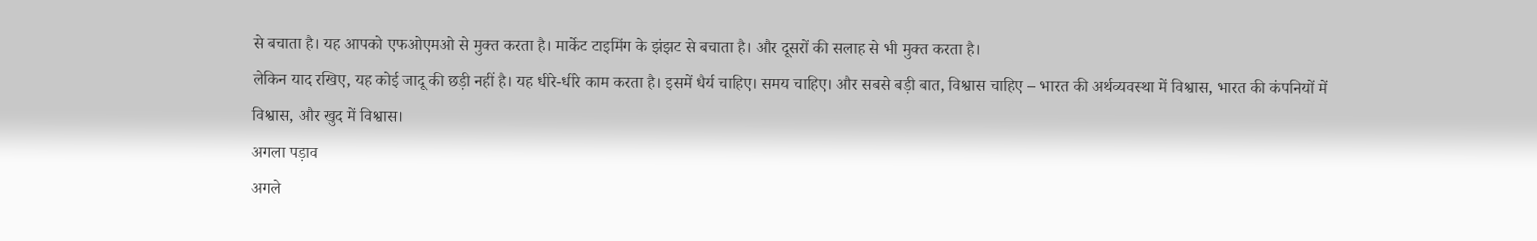से बचाता है। यह आपको एफओएमओ से मुक्त करता है। मार्केट टाइमिंग के झंझट से बचाता है। और दूसरों की सलाह से भी मुक्त करता है।
लेकिन याद रखिए, यह कोई जादू की छड़ी नहीं है। यह धीरे-धीरे काम करता है। इसमें धैर्य चाहिए। समय चाहिए। और सबसे बड़ी बात, विश्वास चाहिए – भारत की अर्थव्यवस्था में विश्वास, भारत की कंपनियों में विश्वास, और खुद में विश्वास।
अगला पड़ाव
अगले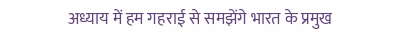अध्याय में हम गहराई से समझेंगे भारत के प्रमुख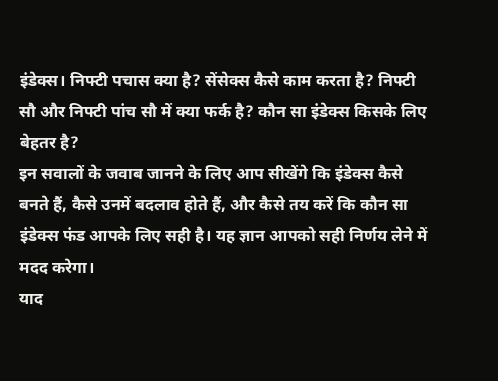इंडेक्स। निफ्टी पचास क्या है? सेंसेक्स कैसे काम करता है? निफ्टी सौ और निफ्टी पांच सौ में क्या फर्क है? कौन सा इंडेक्स किसके लिए बेहतर है?
इन सवालों के जवाब जानने के लिए आप सीखेंगे कि इंडेक्स कैसे बनते हैं, कैसे उनमें बदलाव होते हैं, और कैसे तय करें कि कौन सा इंडेक्स फंड आपके लिए सही है। यह ज्ञान आपको सही निर्णय लेने में मदद करेगा।
याद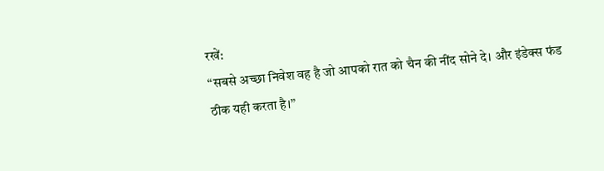रखें:
“सबसे अच्छा निवेश वह है जो आपको रात को चैन की नींद सोने दे। और इंडेक्स फंड ठीक यही करता है।”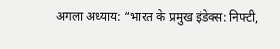अगला अध्याय: “भारत के प्रमुख इंडेक्स: निफ्टी,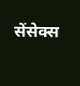सेंसेक्स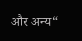और अन्य“